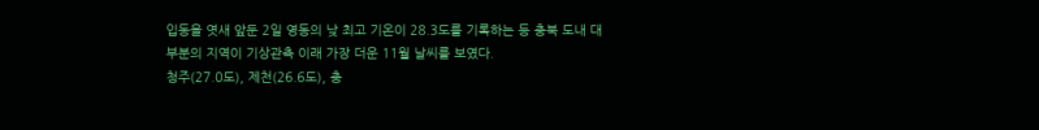입동을 엿새 앞둔 2일 영동의 낮 최고 기온이 28.3도를 기록하는 등 충북 도내 대부분의 지역이 기상관측 이래 가장 더운 11월 날씨를 보였다.
청주(27.0도), 제천(26.6도), 충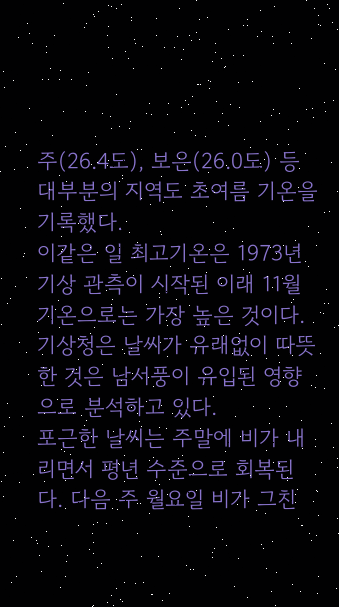주(26.4도), 보은(26.0도) 등 대부분의 지역도 초여름 기온을 기록했다.
이같은 일 최고기온은 1973년 기상 관측이 시작된 이래 11월 기온으로는 가장 높은 것이다.
기상청은 날씨가 유래없이 따뜻한 것은 남서풍이 유입된 영향으로 분석하고 있다.
포근한 날씨는 주말에 비가 내리면서 평년 수준으로 회복된다. 다음 주 월요일 비가 그친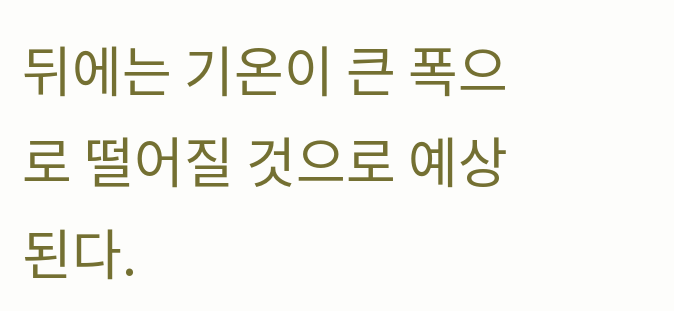뒤에는 기온이 큰 폭으로 떨어질 것으로 예상된다.